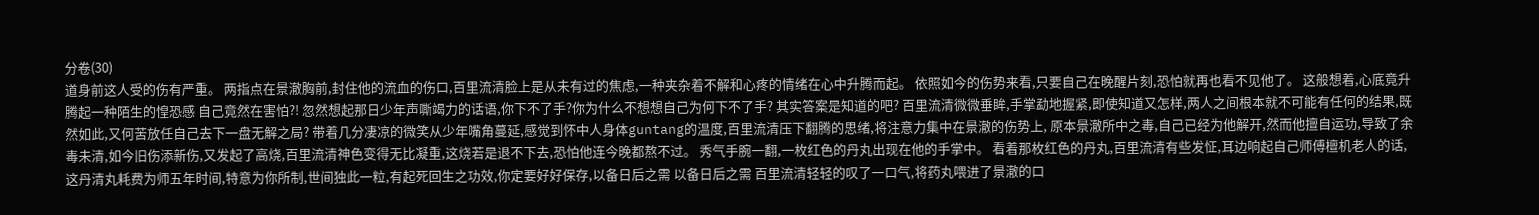分卷(30)
道身前这人受的伤有严重。 两指点在景澈胸前,封住他的流血的伤口,百里流清脸上是从未有过的焦虑,一种夹杂着不解和心疼的情绪在心中升腾而起。 依照如今的伤势来看,只要自己在晚醒片刻,恐怕就再也看不见他了。 这般想着,心底竟升腾起一种陌生的惶恐感 自己竟然在害怕?! 忽然想起那日少年声嘶竭力的话语,你下不了手?你为什么不想想自己为何下不了手? 其实答案是知道的吧? 百里流清微微垂眸,手掌勐地握紧,即使知道又怎样,两人之间根本就不可能有任何的结果,既然如此,又何苦放任自己去下一盘无解之局? 带着几分凄凉的微笑从少年嘴角蔓延,感觉到怀中人身体guntang的温度,百里流清压下翻腾的思绪,将注意力集中在景澈的伤势上, 原本景澈所中之毒,自己已经为他解开,然而他擅自运功,导致了余毒未清,如今旧伤添新伤,又发起了高烧,百里流清神色变得无比凝重,这烧若是退不下去,恐怕他连今晚都熬不过。 秀气手腕一翻,一枚红色的丹丸出现在他的手掌中。 看着那枚红色的丹丸,百里流清有些发怔,耳边响起自己师傅檀机老人的话,这丹清丸耗费为师五年时间,特意为你所制,世间独此一粒,有起死回生之功效,你定要好好保存,以备日后之需 以备日后之需 百里流清轻轻的叹了一口气,将药丸喂进了景澈的口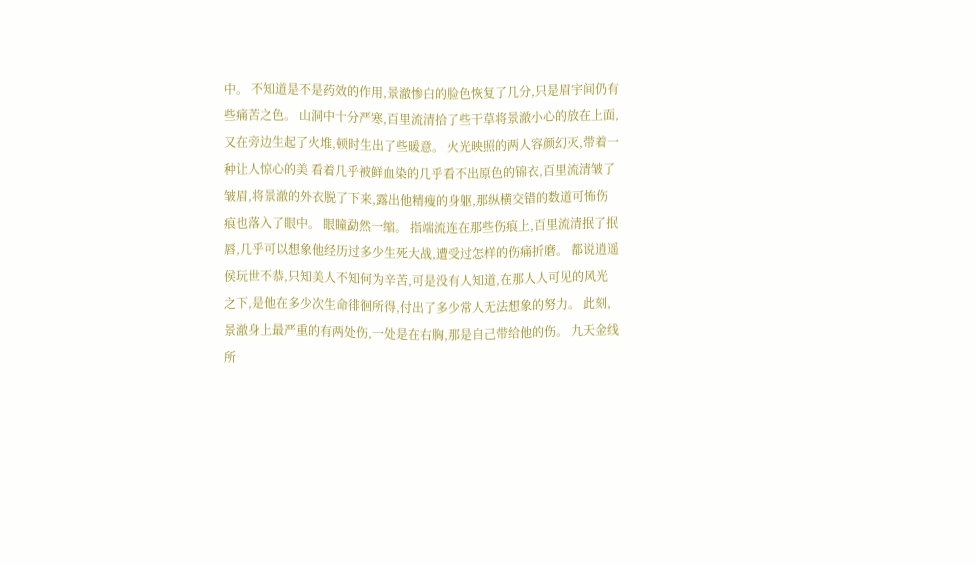中。 不知道是不是药效的作用,景澈惨白的脸色恢复了几分,只是眉宇间仍有些痛苦之色。 山洞中十分严寒,百里流清拾了些干草将景澈小心的放在上面,又在旁边生起了火堆,顿时生出了些暖意。 火光映照的两人容颜幻灭,带着一种让人惊心的美 看着几乎被鲜血染的几乎看不出原色的锦衣,百里流清皱了皱眉,将景澈的外衣脱了下来,露出他精瘦的身躯,那纵横交错的数道可怖伤痕也落入了眼中。 眼瞳勐然一缩。 指端流连在那些伤痕上,百里流清抿了抿唇,几乎可以想象他经历过多少生死大战,遭受过怎样的伤痛折磨。 都说逍遥侯玩世不恭,只知美人不知何为辛苦,可是没有人知道,在那人人可见的风光之下,是他在多少次生命徘徊所得,付出了多少常人无法想象的努力。 此刻,景澈身上最严重的有两处伤,一处是在右胸,那是自己带给他的伤。 九天金线所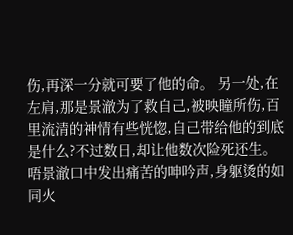伤,再深一分就可要了他的命。 另一处,在左肩,那是景澈为了救自己,被映瞳所伤,百里流清的神情有些恍惚,自己带给他的到底是什么?不过数日,却让他数次险死还生。 唔景澈口中发出痛苦的呻吟声,身躯烫的如同火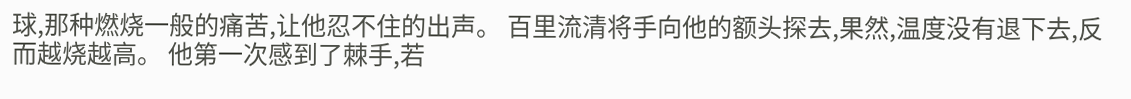球,那种燃烧一般的痛苦,让他忍不住的出声。 百里流清将手向他的额头探去,果然,温度没有退下去,反而越烧越高。 他第一次感到了棘手,若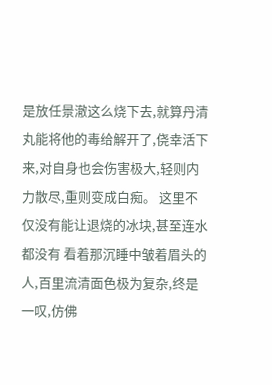是放任景澈这么烧下去,就算丹清丸能将他的毒给解开了,侥幸活下来,对自身也会伤害极大,轻则内力散尽,重则变成白痴。 这里不仅没有能让退烧的冰块,甚至连水都没有 看着那沉睡中皱着眉头的人,百里流清面色极为复杂,终是一叹,仿佛